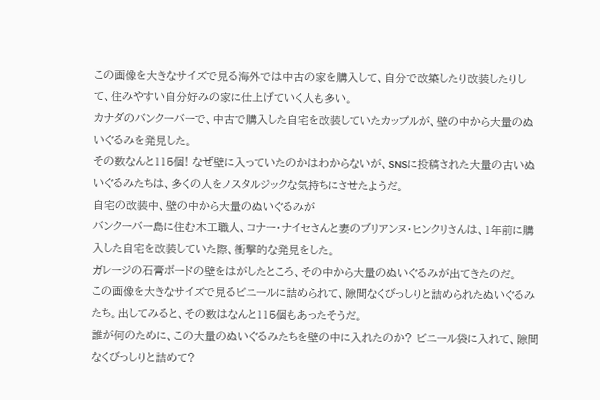この画像を大きなサイズで見る海外では中古の家を購入して、自分で改築したり改装したりして、住みやすい自分好みの家に仕上げていく人も多い。
カナダのバンクーバーで、中古で購入した自宅を改装していたカップルが、壁の中から大量のぬいぐるみを発見した。
その数なんと115個! なぜ壁に入っていたのかはわからないが、SNSに投稿された大量の古いぬいぐるみたちは、多くの人をノスタルジックな気持ちにさせたようだ。
自宅の改装中、壁の中から大量のぬいぐるみが
バンクーバー島に住む木工職人、コナー・ナイセさんと妻のブリアンヌ・ヒンクリさんは、1年前に購入した自宅を改装していた際、衝撃的な発見をした。
ガレージの石膏ボードの壁をはがしたところ、その中から大量のぬいぐるみが出てきたのだ。
この画像を大きなサイズで見るビニールに詰められて、隙間なくびっしりと詰められたぬいぐるみたち。出してみると、その数はなんと115個もあったそうだ。
誰が何のために、この大量のぬいぐるみたちを壁の中に入れたのか? ビニール袋に入れて、隙間なくびっしりと詰めて?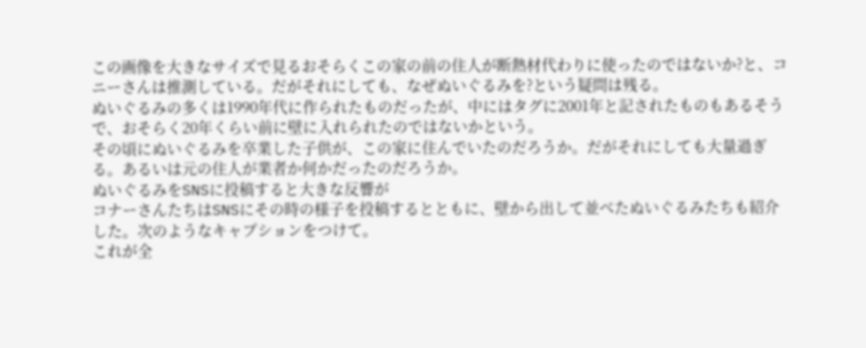この画像を大きなサイズで見るおそらくこの家の前の住人が断熱材代わりに使ったのではないか?と、コニーさんは推測している。だがそれにしても、なぜぬいぐるみを?という疑問は残る。
ぬいぐるみの多くは1990年代に作られたものだったが、中にはタグに2001年と記されたものもあるそうで、おそらく20年くらい前に壁に入れられたのではないかという。
その頃にぬいぐるみを卒業した子供が、この家に住んでいたのだろうか。だがそれにしても大量過ぎる。あるいは元の住人が業者か何かだったのだろうか。
ぬいぐるみをSNSに投稿すると大きな反響が
コナーさんたちはSNSにその時の様子を投稿するとともに、壁から出して並べたぬいぐるみたちも紹介した。次のようなキャプションをつけて。
これが全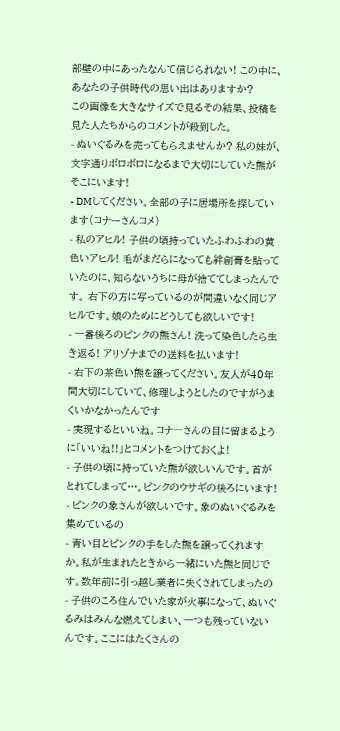部壁の中にあったなんて信じられない! この中に、あなたの子供時代の思い出はありますか?
この画像を大きなサイズで見るその結果、投稿を見た人たちからのコメントが殺到した。
- ぬいぐるみを売ってもらえませんか? 私の妹が、文字通りボロボロになるまで大切にしていた熊がそこにいます!
- DMしてください。全部の子に居場所を探しています(コナーさんコメ)
- 私のアヒル! 子供の頃持っていたふわふわの黄色いアヒル! 毛がまだらになっても絆創膏を貼っていたのに、知らないうちに母が捨ててしまったんです。 右下の方に写っているのが間違いなく同じアヒルです。娘のためにどうしても欲しいです!
- 一番後ろのピンクの熊さん! 洗って染色したら生き返る! アリゾナまでの送料を払います!
- 右下の茶色い熊を譲ってください。友人が40年間大切にしていて、修理しようとしたのですがうまくいかなかったんです
- 実現するといいね。コナ―さんの目に留まるように「いいね!!」とコメントをつけておくよ!
- 子供の頃に持っていた熊が欲しいんです。首がとれてしまって…。ピンクのウサギの後ろにいます!
- ピンクの象さんが欲しいです。象のぬいぐるみを集めているの
- 青い目とピンクの手をした熊を譲ってくれますか。私が生まれたときから一緒にいた熊と同じです。数年前に引っ越し業者に失くされてしまったの
- 子供のころ住んでいた家が火事になって、ぬいぐるみはみんな燃えてしまい、一つも残っていないんです。ここにはたくさんの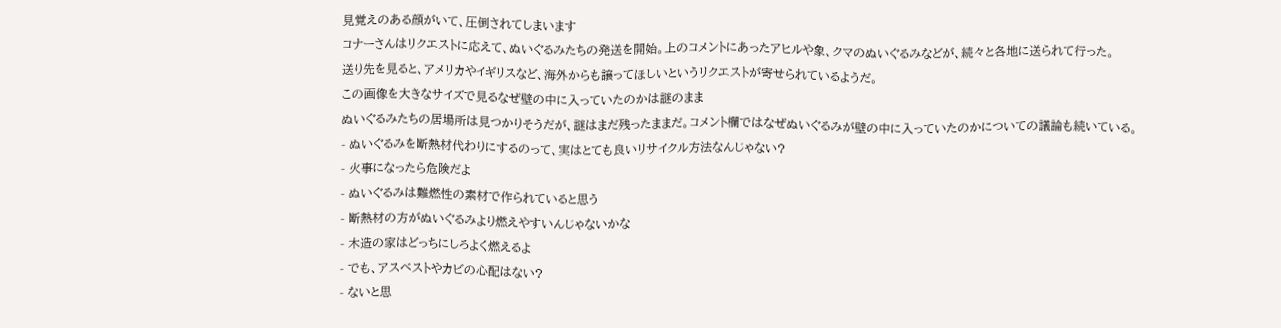見覚えのある顔がいて、圧倒されてしまいます
コナーさんはリクエストに応えて、ぬいぐるみたちの発送を開始。上のコメントにあったアヒルや象、クマのぬいぐるみなどが、続々と各地に送られて行った。
送り先を見ると、アメリカやイギリスなど、海外からも譲ってほしいというリクエストが寄せられているようだ。
この画像を大きなサイズで見るなぜ壁の中に入っていたのかは謎のまま
ぬいぐるみたちの居場所は見つかりそうだが、謎はまだ残ったままだ。コメント欄ではなぜぬいぐるみが壁の中に入っていたのかについての議論も続いている。
- ぬいぐるみを断熱材代わりにするのって、実はとても良いリサイクル方法なんじゃない?
- 火事になったら危険だよ
- ぬいぐるみは難燃性の素材で作られていると思う
- 断熱材の方がぬいぐるみより燃えやすいんじゃないかな
- 木造の家はどっちにしろよく燃えるよ
- でも、アスベストやカビの心配はない?
- ないと思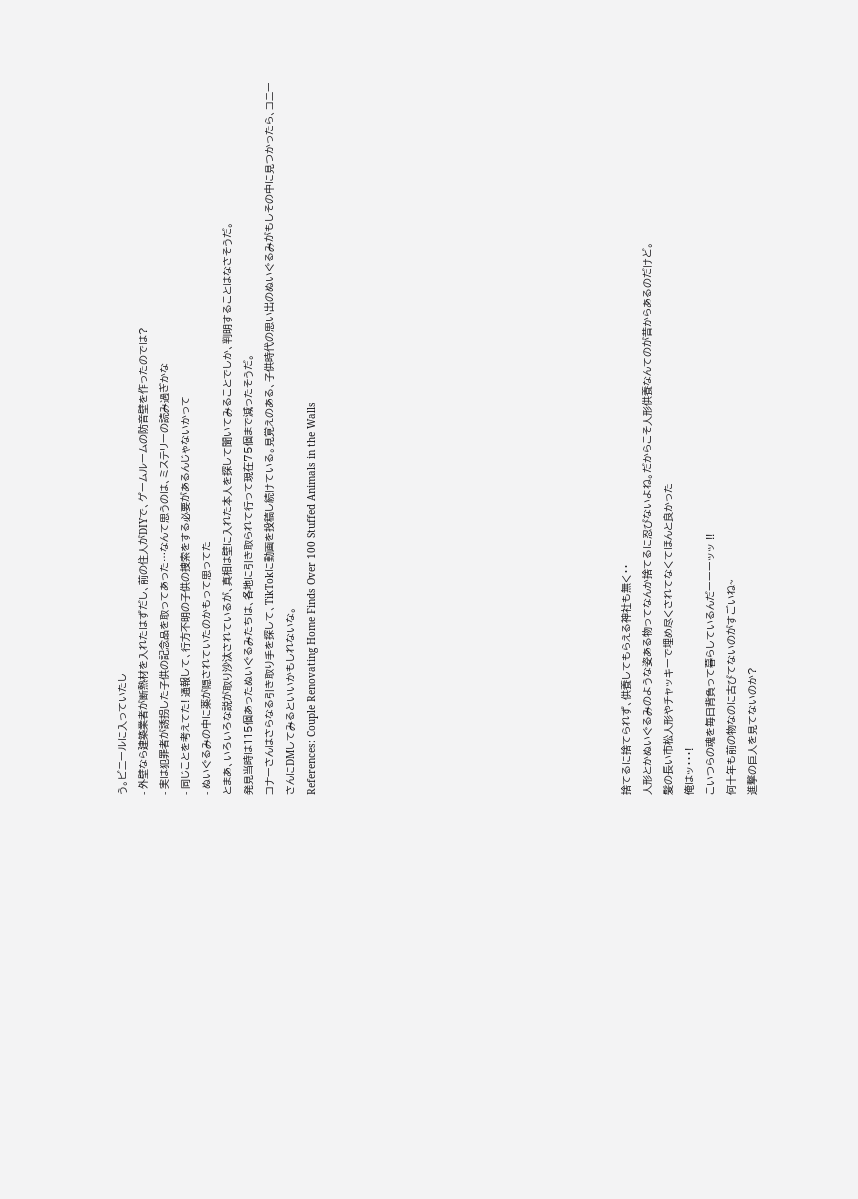う。ビニールに入っていたし
- 外壁なら建築業者が断熱材を入れたはずだし、前の住人がDIYで、ゲームルームの防音壁を作ったのでは?
- 実は犯罪者が誘拐した子供の記念品を取ってあった…なんて思うのは、ミステリーの読み過ぎかな
- 同じことを考えてた! 通報して、行方不明の子供の捜索をする必要があるんじゃないかって
- ぬいぐるみの中に薬が隠されていたのかもって思ってた
とまあ、いろいろな説が取り沙汰されているが、真相は壁に入れた本人を探して聞いてみることでしか、判明することはなさそうだ。
発見当時は115個あったぬいぐるみたちは、各地に引き取られて行って現在75個まで減ったそうだ。
コナーさんはさらなる引き取り手を探して、TikTokに動画を投稿し続けている。見覚えのある、子供時代の思い出のぬいぐるみがもしその中に見つかったら、コニーさんにDMしてみるといいかもしれないな。
References: Couple Renovating Home Finds Over 100 Stuffed Animals in the Walls














捨てるに捨てられず、供養してもらえる神社も無く・・
人形とかぬいぐるみのような姿ある物ってなんか捨てるに忍びないよね。だからこそ人形供養なんてのが昔からあるのだけど。
髪の長い市松人形やチャッキーで埋め尽くされてなくてほんと良かった
俺はッ・・・!
こいつらの魂を毎日背負って暮らしているんだーーーッッ !!
何十年も前の物なのに古びてないのがすごいね~
進撃の巨人を見てないのか?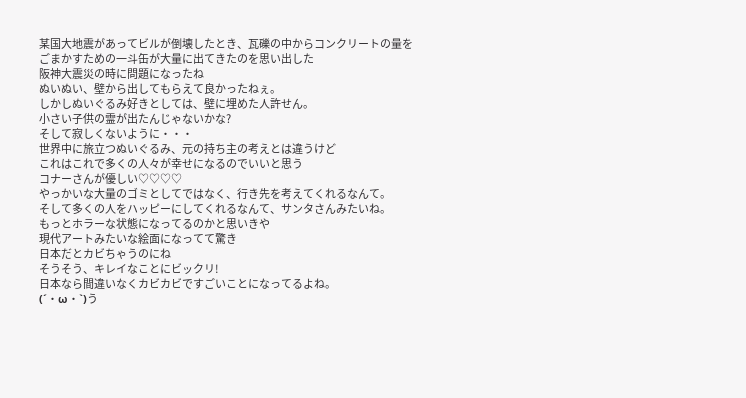某国大地震があってビルが倒壊したとき、瓦礫の中からコンクリートの量をごまかすための一斗缶が大量に出てきたのを思い出した
阪神大震災の時に問題になったね
ぬいぬい、壁から出してもらえて良かったねぇ。
しかしぬいぐるみ好きとしては、壁に埋めた人許せん。
小さい子供の霊が出たんじゃないかな?
そして寂しくないように・・・
世界中に旅立つぬいぐるみ、元の持ち主の考えとは違うけど
これはこれで多くの人々が幸せになるのでいいと思う
コナーさんが優しい♡♡♡♡
やっかいな大量のゴミとしてではなく、行き先を考えてくれるなんて。
そして多くの人をハッピーにしてくれるなんて、サンタさんみたいね。
もっとホラーな状態になってるのかと思いきや
現代アートみたいな絵面になってて驚き
日本だとカビちゃうのにね
そうそう、キレイなことにビックリ!
日本なら間違いなくカビカビですごいことになってるよね。
(´・ω・`)う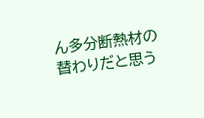ん多分断熱材の替わりだと思う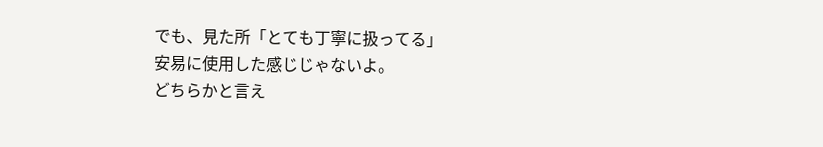でも、見た所「とても丁寧に扱ってる」
安易に使用した感じじゃないよ。
どちらかと言え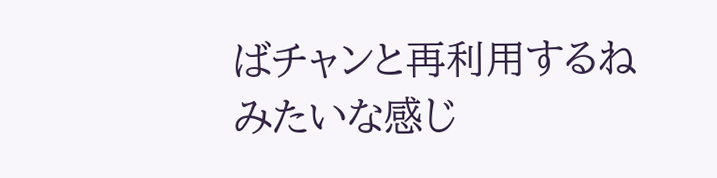ばチャンと再利用するね
みたいな感じ